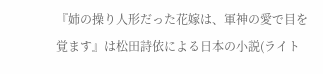『姉の操り人形だった花嫁は、軍神の愛で目を覚ます』は松田詩依による日本の小説(ライト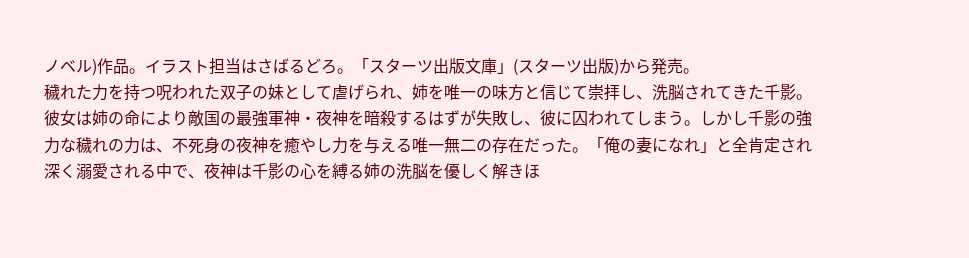ノベル)作品。イラスト担当はさばるどろ。「スターツ出版文庫」(スターツ出版)から発売。
穢れた力を持つ呪われた双子の妹として虐げられ、姉を唯一の味方と信じて崇拝し、洗脳されてきた千影。彼女は姉の命により敵国の最強軍神・夜神を暗殺するはずが失敗し、彼に囚われてしまう。しかし千影の強力な穢れの力は、不死身の夜神を癒やし力を与える唯一無二の存在だった。「俺の妻になれ」と全肯定され深く溺愛される中で、夜神は千影の心を縛る姉の洗脳を優しく解きほ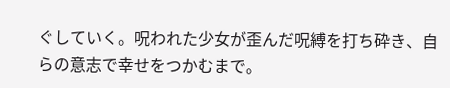ぐしていく。呪われた少女が歪んだ呪縛を打ち砕き、自らの意志で幸せをつかむまで。